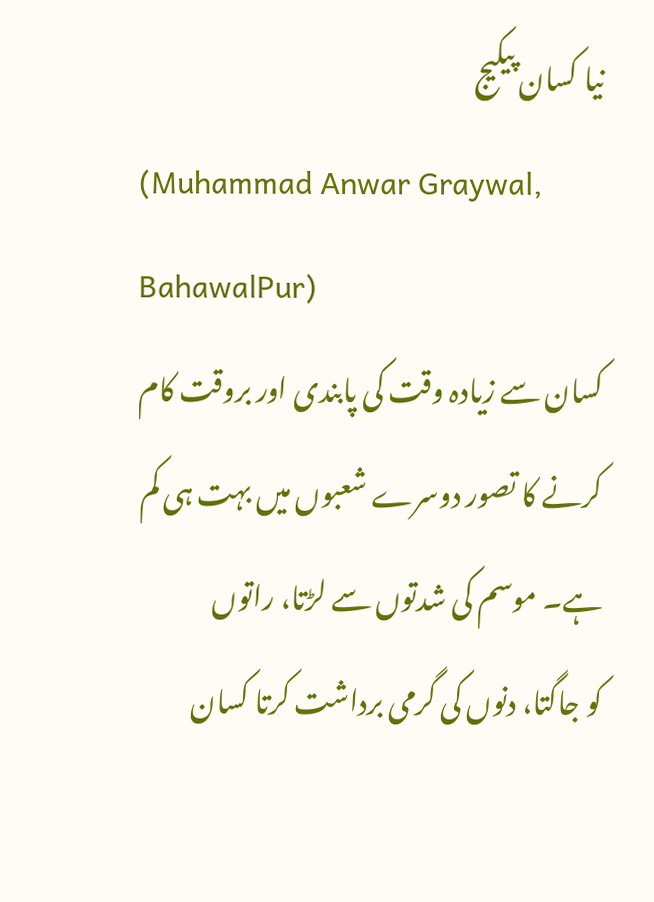نیا کسان پیکیج
(Muhammad Anwar Graywal, BahawalPur)
کسان سے زیادہ وقت کی پابندی اور بروقت کام
کرنے کا تصور دوسرے شعبوں میں بہت ہی کم ہے۔ موسم کی شدتوں سے لڑتا، راتوں
کو جاگتا، دنوں کی گرمی برداشت کرتا کسان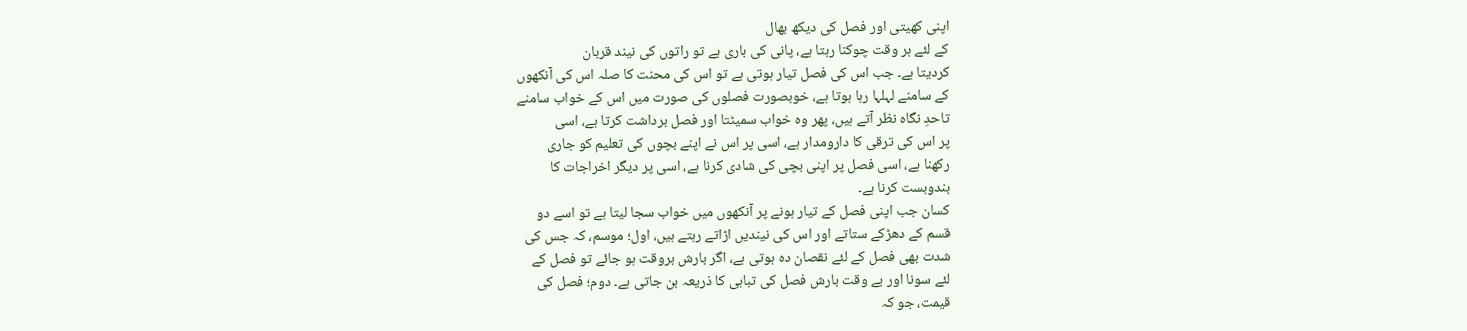اپنی کھیتی اور فصل کی دیکھ بھال
کے لئے ہر وقت چوکنا رہتا ہے، پانی کی باری ہے تو راتوں کی نیند قربان
کردیتا ہے۔ جب اس کی فصل تیار ہوتی ہے تو اس کی محنت کا صلہ اس کی آنکھوں
کے سامنے لہلہا رہا ہوتا ہے، خوبصورت فصلوں کی صورت میں اس کے خواب سامنے
تاحدِ نگاہ نظر آتے ہیں، پھر وہ خواب سمیٹتا اور فصل برداشت کرتا ہے، اسی
پر اس کی ترقی کا دارومدار ہے، اسی پر اس نے اپنے بچوں کی تعلیم کو جاری
رکھنا ہے، اسی فصل پر اپنی بچی کی شادی کرنا ہے، اسی پر دیگر اخراجات کا
بندوبست کرنا ہے۔
کسان جب اپنی فصل کے تیار ہونے پر آنکھوں میں خواب سجا لیتا ہے تو اسے دو
قسم کے دھڑکے ستاتے اور اس کی نیندیں اڑاتے رہتے ہیں، اول؛ موسم، کہ جس کی
شدت بھی فصل کے لئے نقصان دہ ہوتی ہے، اگر بارش بروقت ہو جائے تو فصل کے
لئے سونا اور بے وقت بارش فصل کی تباہی کا ذریعہ بن جاتی ہے۔ دوم؛ فصل کی
قیمت، جو کہ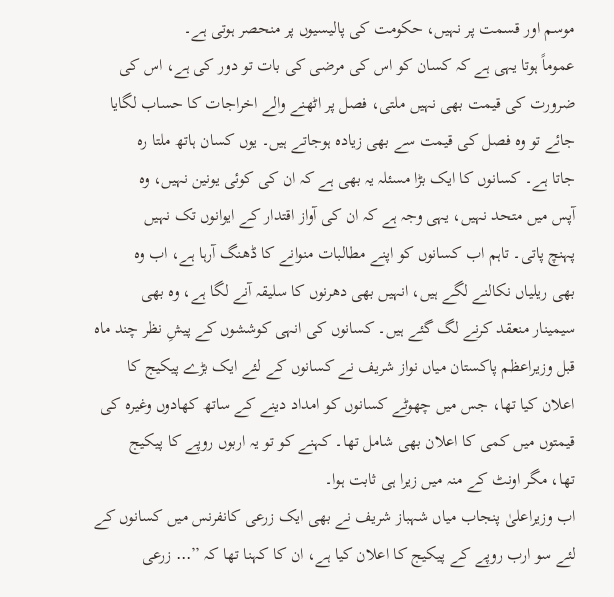موسم اور قسمت پر نہیں، حکومت کی پالیسیوں پر منحصر ہوتی ہے۔
عموماً ہوتا یہی ہے کہ کسان کو اس کی مرضی کی بات تو دور کی ہے، اس کی
ضرورت کی قیمت بھی نہیں ملتی، فصل پر اٹھنے والے اخراجات کا حساب لگایا
جائے تو وہ فصل کی قیمت سے بھی زیادہ ہوجاتے ہیں۔ یوں کسان ہاتھ ملتا رہ
جاتا ہے۔ کسانوں کا ایک بڑا مسئلہ یہ بھی ہے کہ ان کی کوئی یونین نہیں، وہ
آپس میں متحد نہیں، یہی وجہ ہے کہ ان کی آواز اقتدار کے ایوانوں تک نہیں
پہنچ پاتی۔ تاہم اب کسانوں کو اپنے مطالبات منوانے کا ڈھنگ آرہا ہے، اب وہ
بھی ریلیاں نکالنے لگے ہیں، انہیں بھی دھرنوں کا سلیقہ آنے لگا ہے، وہ بھی
سیمینار منعقد کرنے لگ گئے ہیں۔ کسانوں کی انہی کوششوں کے پیشِ نظر چند ماہ
قبل وزیراعظم پاکستان میاں نواز شریف نے کسانوں کے لئے ایک بڑے پیکیج کا
اعلان کیا تھا، جس میں چھوٹے کسانوں کو امداد دینے کے ساتھ کھادوں وغیرہ کی
قیمتوں میں کمی کا اعلان بھی شامل تھا۔ کہنے کو تو یہ اربوں روپے کا پیکیج
تھا، مگر اونٹ کے منہ میں زیرا ہی ثابت ہوا۔
اب وزیراعلیٰ پنجاب میاں شہباز شریف نے بھی ایک زرعی کانفرنس میں کسانوں کے
لئے سو ارب روپے کے پیکیج کا اعلان کیا ہے، ان کا کہنا تھا کہ ’’․․․ زرعی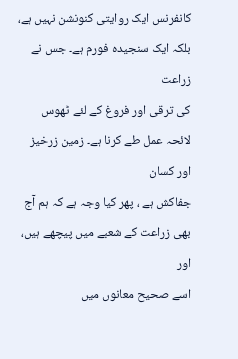کانفرنس ایک روایتی کنونشن نہیں ہے، بلکہ ایک سنجیدہ فورم ہے۔ جس نے زراعت
کی ترقی اور فروغ کے لئے ٹھوس لائحہ عمل طے کرنا ہے۔ زمین زرخیز اور کسان
جفاکش ہے ، پھر کیا وجہ ہے کہ ہم آج بھی زراعت کے شعبے میں پیچھے ہیں، اور
اسے صحیح معانوں میں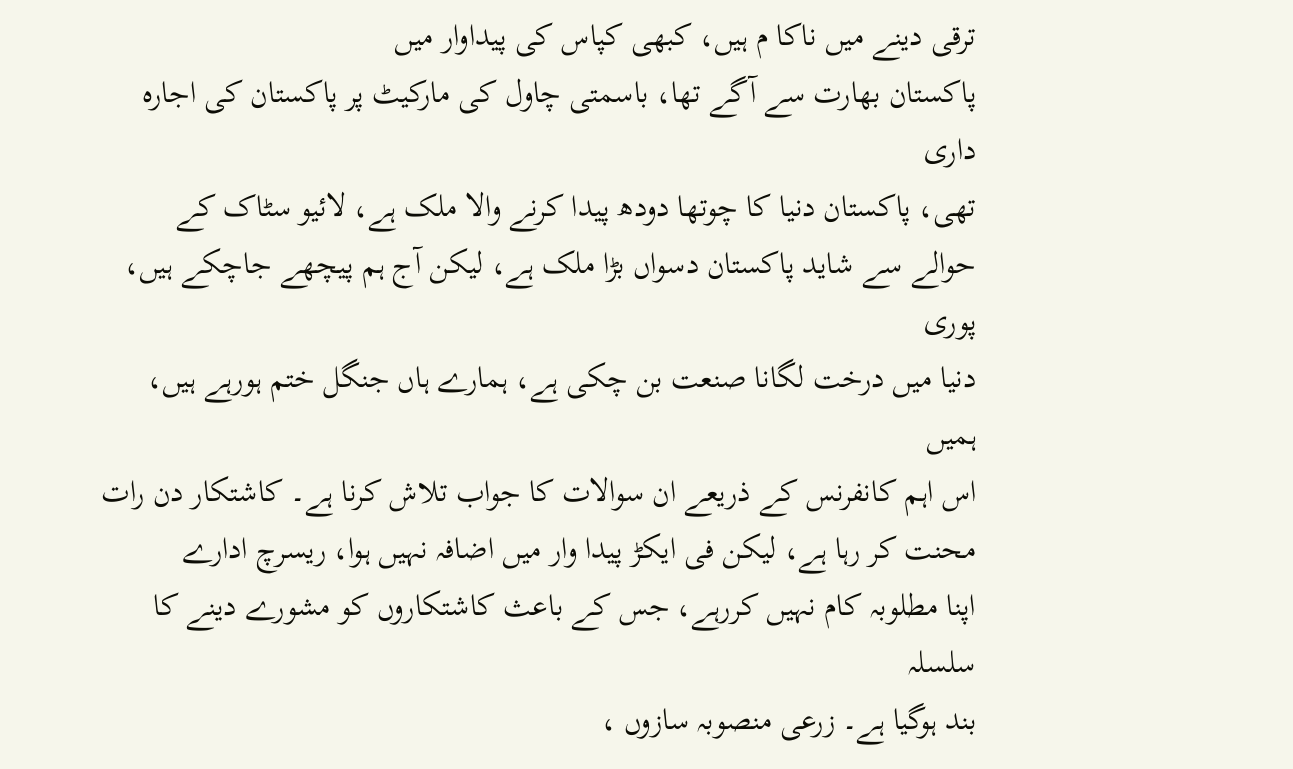ترقی دینے میں ناکا م ہیں، کبھی کپاس کی پیداوار میں
پاکستان بھارت سے آگے تھا، باسمتی چاول کی مارکیٹ پر پاکستان کی اجارہ داری
تھی، پاکستان دنیا کا چوتھا دودھ پیدا کرنے والا ملک ہے، لائیو سٹاک کے
حوالے سے شاید پاکستان دسواں بڑا ملک ہے، لیکن آج ہم پیچھے جاچکے ہیں، پوری
دنیا میں درخت لگانا صنعت بن چکی ہے، ہمارے ہاں جنگل ختم ہورہے ہیں، ہمیں
اس اہم کانفرنس کے ذریعے ان سوالات کا جواب تلاش کرنا ہے۔ کاشتکار دن رات
محنت کر رہا ہے، لیکن فی ایکڑ پیدا وار میں اضافہ نہیں ہوا، ریسرچ ادارے
اپنا مطلوبہ کام نہیں کررہے، جس کے باعث کاشتکاروں کو مشورے دینے کا سلسلہ
بند ہوگیا ہے۔ زرعی منصوبہ سازوں ،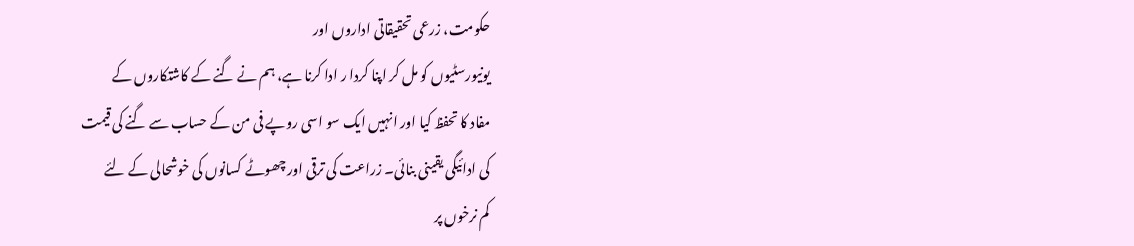حکومت، زرعی تحقیقاتی اداروں اور
یونیورسٹیوں کو مل کر اپنا کردا ر ادا کرنا ہے، ہم نے گنے کے کاشتکاروں کے
مفاد کا تحفظ کیا اور انہیں ایک سو اسی روپے فی من کے حساب سے گنے کی قیمت
کی ادائیگی یقینی بنائی۔ زراعت کی ترقی اور چھوٹے کسانوں کی خوشحالی کے لئے
کم نرخوں پر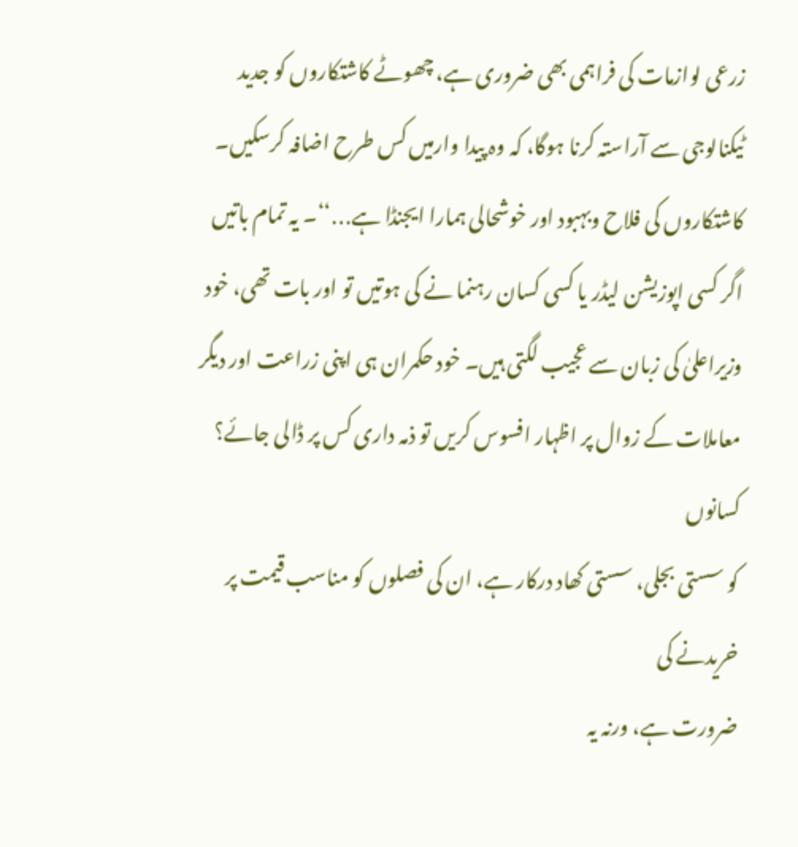زرعی لوازمات کی فراہمی بھی ضروری ہے، چھوٹے کاشتکاروں کو جدید
ٹیکنالوجی سے آراستہ کرنا ہوگا، کہ وہ پیدا وارمیں کس طرح اضافہ کرسکیں۔
کاشتکاروں کی فلاح وبہبود اور خوشحالی ہمارا ایجنڈا ہے․․․‘‘۔ یہ تمام باتیں
اگر کسی اپوزیشن لیڈر یا کسی کسان رہنما نے کی ہوتیں تو اور بات تھی، خود
وزیراعلیٰ کی زبان سے عجیب لگتی ہیں۔ خود حکمران ہی اپنی زراعت اور دیگر
معاملات کے زوال پر اظہار افسوس کریں تو ذمہ داری کس پر ڈالی جائے؟ کسانوں
کو سستی بجلی، سستی کھاد درکار ہے، ان کی فصلوں کو مناسب قیمت پر خریدنے کی
ضرورت ہے، ورنہ یہ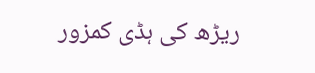ریڑھ کی ہڈی کمزور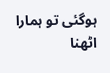ہوگئی تو ہمارا اٹھنا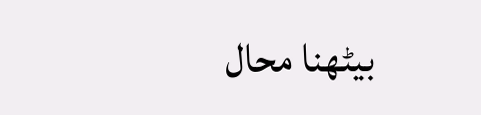بیٹھنا محال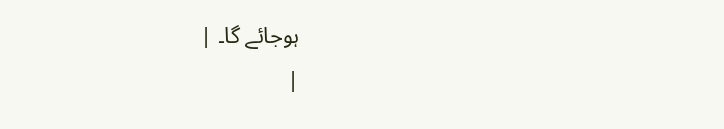ہوجائے گا۔ |
|